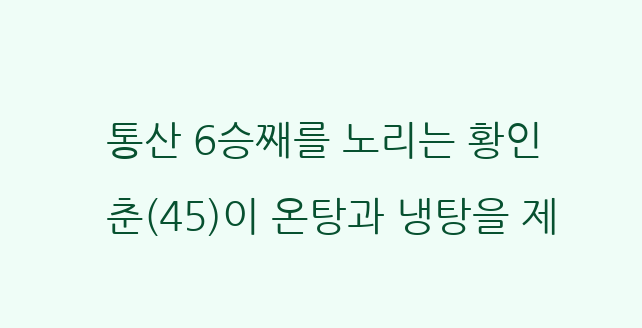통산 6승째를 노리는 황인춘(45)이 온탕과 냉탕을 제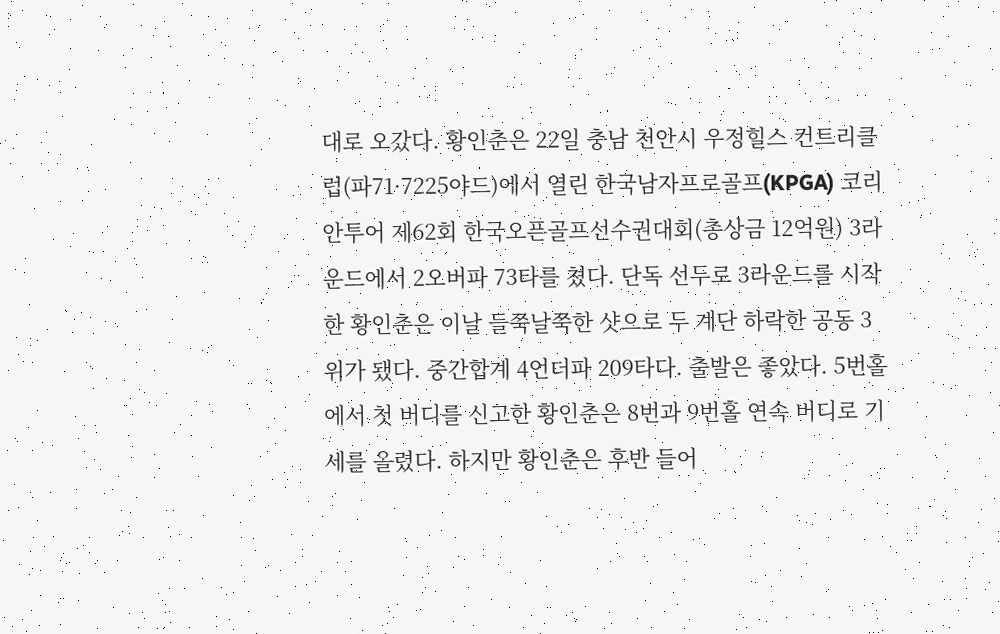대로 오갔다. 황인춘은 22일 충남 천안시 우정힐스 컨트리클럽(파71·7225야드)에서 열린 한국남자프로골프(KPGA) 코리안투어 제62회 한국오픈골프선수권대회(총상금 12억원) 3라운드에서 2오버파 73타를 쳤다. 단독 선두로 3라운드를 시작한 황인춘은 이날 들쭉날쭉한 샷으로 두 계단 하락한 공동 3위가 됐다. 중간합계 4언더파 209타다. 출발은 좋았다. 5번홀에서 첫 버디를 신고한 황인춘은 8번과 9번홀 연속 버디로 기세를 올렸다. 하지만 황인춘은 후반 들어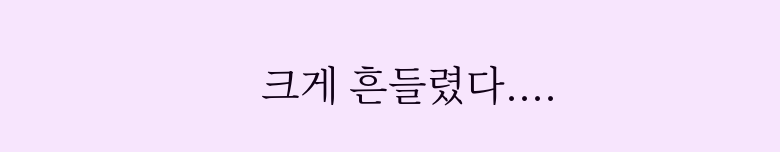크게 흔들렸다....